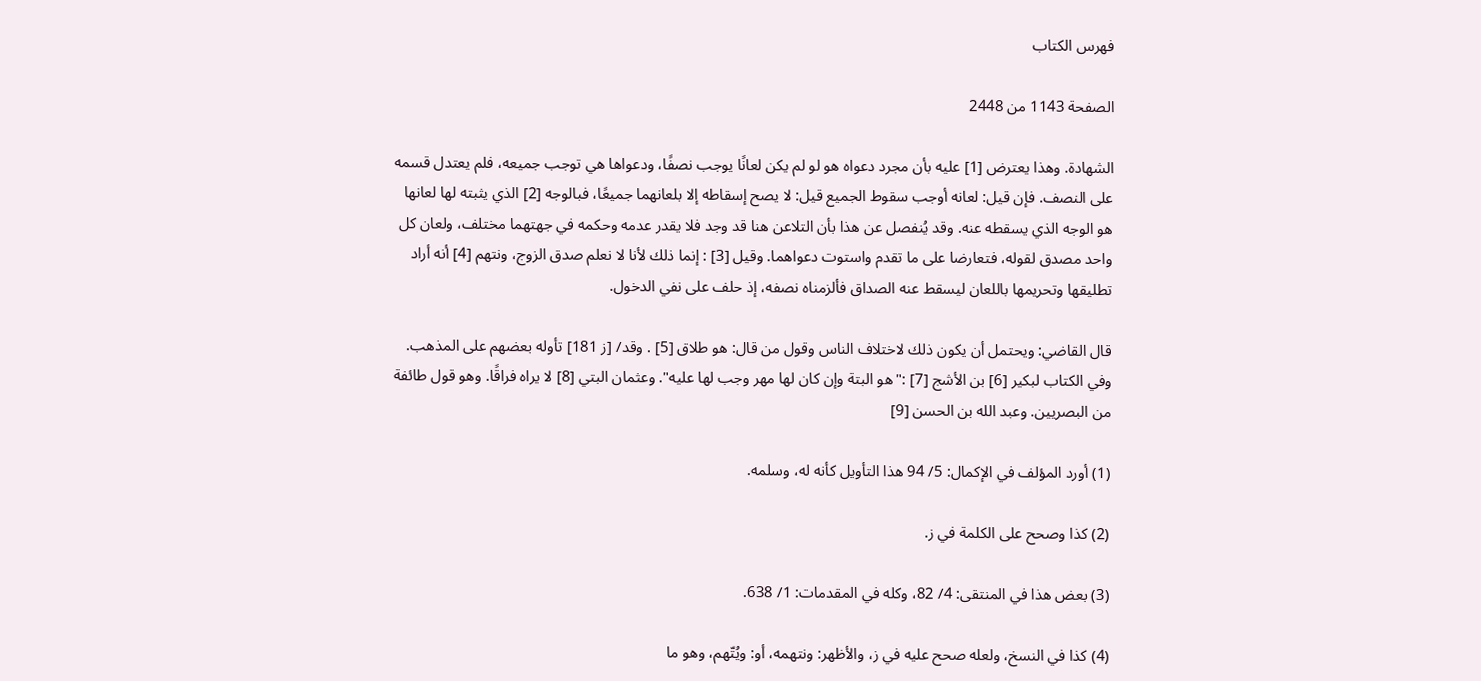فهرس الكتاب

الصفحة 1143 من 2448

الشهادة. وهذا يعترض [1] عليه بأن مجرد دعواه هو لو لم يكن لعانًا يوجب نصفًا، ودعواها هي توجب جميعه، فلم يعتدل قسمه على النصف. فإن قيل: لعانه أوجب سقوط الجميع قيل: لا يصح إسقاطه إلا بلعانهما جميعًا، فبالوجه [2] الذي يثبته لها لعانها هو الوجه الذي يسقطه عنه. وقد يُنفصل عن هذا بأن التلاعن هنا قد وجد فلا يقدر عدمه وحكمه في جهتهما مختلف، ولعان كل واحد مصدق لقوله، فتعارضا على ما تقدم واستوت دعواهما. وقيل [3] : إنما ذلك لأنا لا نعلم صدق الزوج، ونتهم [4] أنه أراد تطليقها وتحريمها باللعان ليسقط عنه الصداق فألزمناه نصفه، إذ حلف على نفي الدخول.

قال القاضي: ويحتمل أن يكون ذلك لاختلاف الناس وقول من قال: هو طلاق [5] . وقد/ [ز 181] تأوله بعضهم على المذهب. وفي الكتاب لبكير [6] بن الأشج [7] :"هو البتة وإن كان لها مهر وجب لها عليه". وعثمان البتي [8] لا يراه فراقًا. وهو قول طائفة من البصريين. وعبد الله بن الحسن [9]

(1) أورد المؤلف في الإكمال: 5/ 94 هذا التأويل كأنه له، وسلمه.

(2) كذا وصحح على الكلمة في ز.

(3) بعض هذا في المنتقى: 4/ 82، وكله في المقدمات: 1/ 638.

(4) كذا في النسخ، ولعله صحح عليه في ز، والأظهر: ونتهمه، أو: ويُتّهم، وهو ما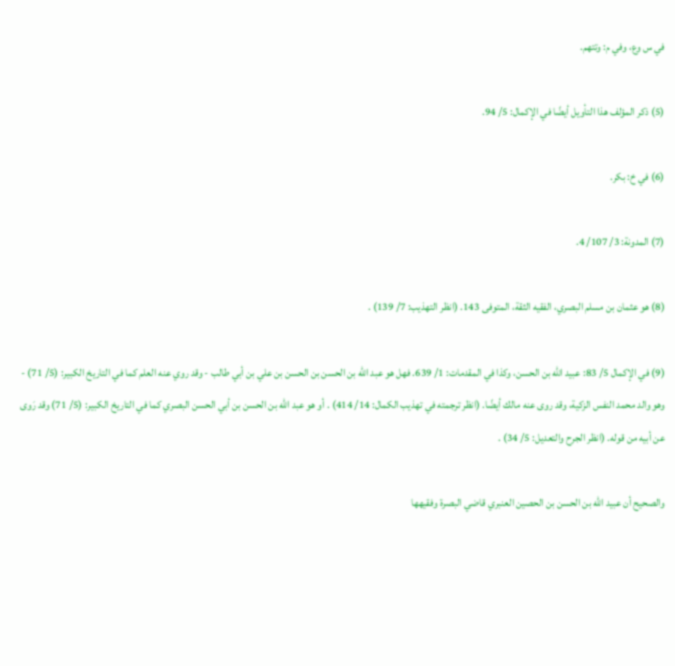في س وع، وفي م: وتتهم.

(5) ذكر المؤلف هذا التأويل أيضًا في الإكمال: 5/ 94.

(6) في خ: بكر.

(7) المدونة: 3/ 107/ 4.

(8) هو عثمان بن مسلم البصري، الفقيه الثقة، المتوفى 143. (انظر التهذيب: 7/ 139) .

(9) في الإكمال 5/ 83: عبيد الله بن الحسن، وكذا في المقدمات: 1/ 639. فهل هو عبد الله بن الحسن بن الحسن بن علي بن أبي طالب - وقد روي عنه العلم كما في التاريخ الكبير: (5/ 71) - وهو والد محمد النفس الزكية، وقد روى عنه مالك أيضًا. (انظر ترجمته في تهذيب الكمال: 14/ 414) . أو هو عبد الله بن الحسن بن أبي الحسن البصري كما في التاريخ الكبير: (5/ 71) وقد رَوى عن أبيه من قوله. (انظر الجرح والتعديل: 5/ 34) .

والصحيح أن عبيد الله بن الحسن بن الحصين العنبري قاضي البصرة وفقيهها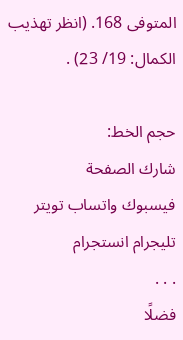المتوفى 168. (انظر تهذيب الكمال: 19/ 23) .

حجم الخط:
شارك الصفحة
فيسبوك واتساب تويتر تليجرام انستجرام
. . .
فضلًا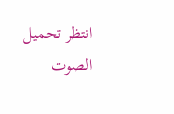انتظر تحميل الصوت